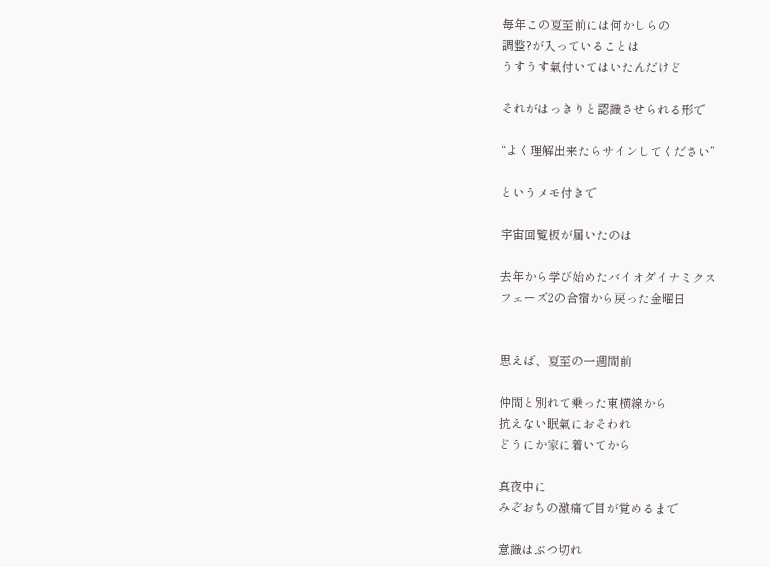毎年この夏至前には何かしらの
調整?が入っていることは
うすうす氣付いてはいたんだけど

それがはっきりと認識させられる形で

“よく理解出来たらサインしてください”

というメモ付きで

宇宙回覧板が届いたのは

去年から学び始めたバイオダイナミクス
フェーズ2の合宿から戻った金曜日


思えば、夏至の一週間前

仲間と別れて乗った東横線から
抗えない眠氣におそわれ
どうにか家に着いてから

真夜中に
みぞおちの激痛で目が覚めるまで

意識はぶつ切れ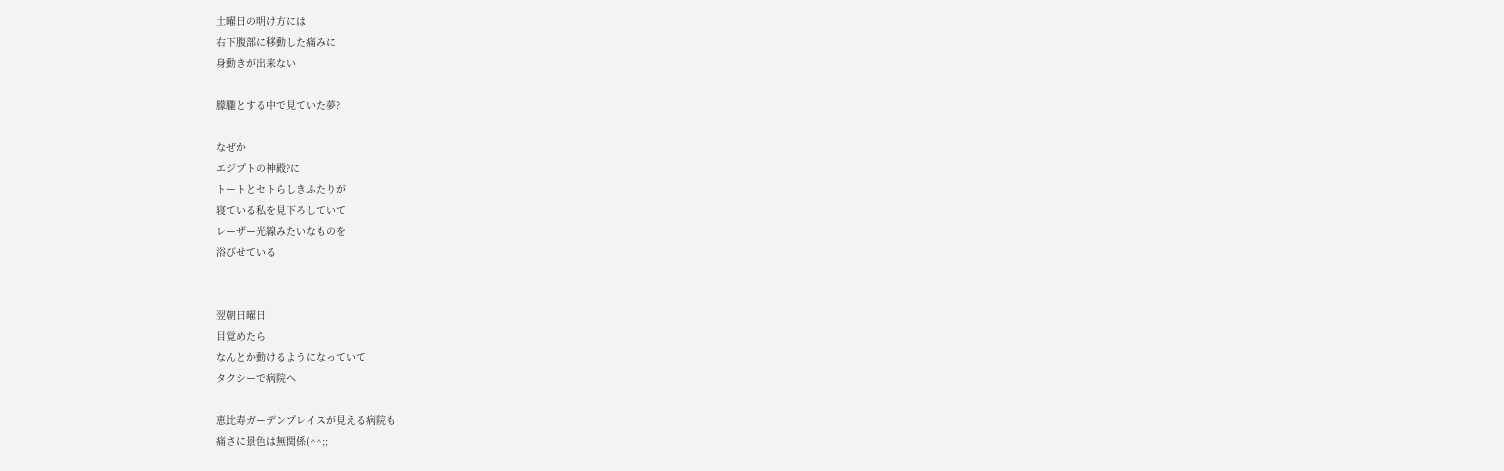土曜日の明け方には
右下腹部に移動した痛みに
身動きが出来ない

朦朧とする中で見ていた夢?

なぜか
エジプトの神殿?に
トートとセトらしきふたりが
寝ている私を見下ろしていて
レーザー光線みたいなものを
浴びせている


翌朝日曜日
目覚めたら
なんとか動けるようになっていて
タクシーで病院へ

恵比寿ガーデンプレイスが見える病院も
痛さに景色は無関係(^^;;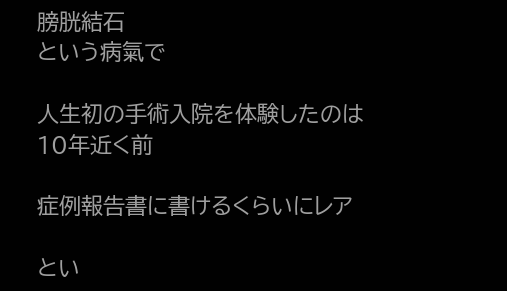膀胱結石
という病氣で

人生初の手術入院を体験したのは
10年近く前

症例報告書に書けるくらいにレア

とい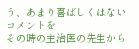う、あまり喜ばしくはないコメントを
その時の主治医の先生から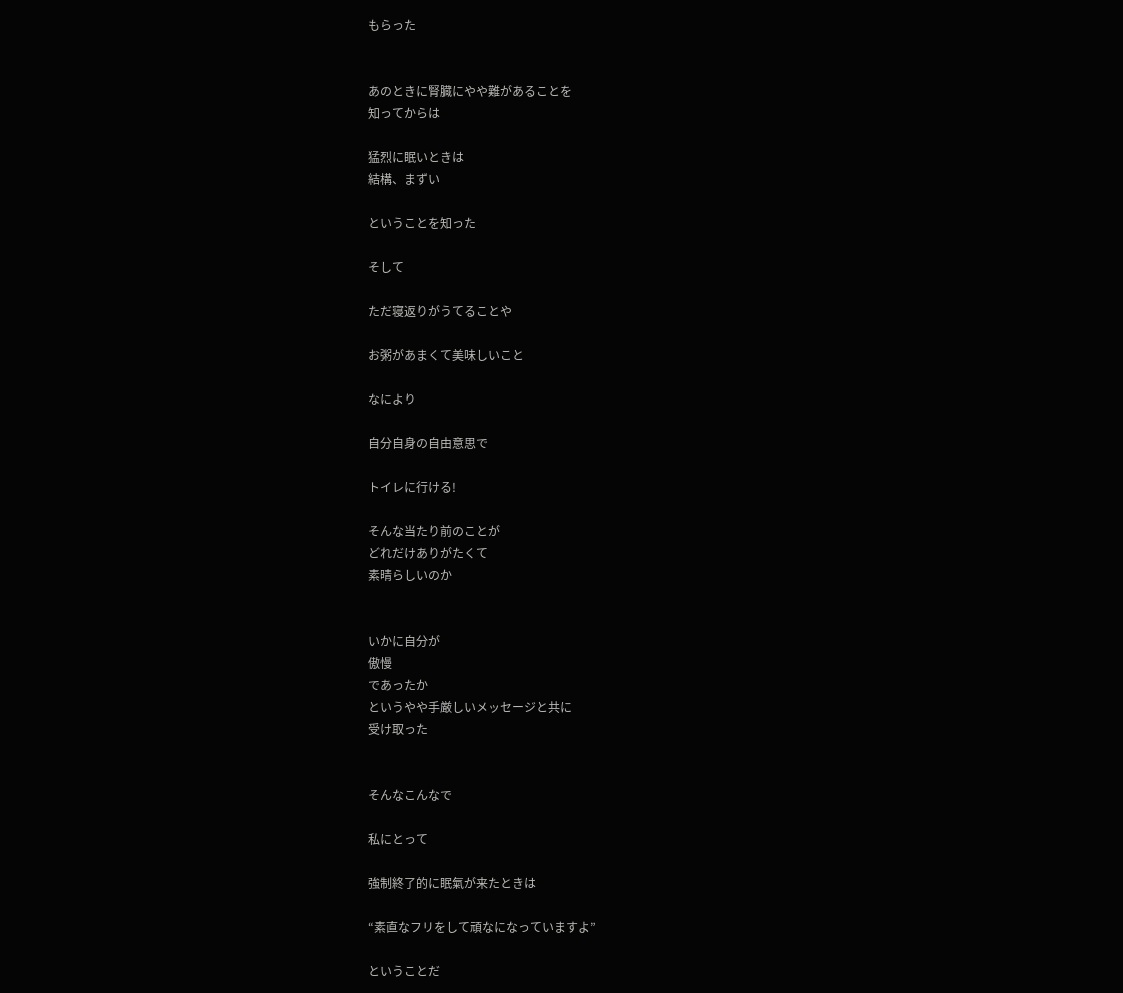もらった


あのときに腎臓にやや難があることを
知ってからは

猛烈に眠いときは
結構、まずい

ということを知った

そして

ただ寝返りがうてることや

お粥があまくて美味しいこと

なにより

自分自身の自由意思で

トイレに行ける!

そんな当たり前のことが
どれだけありがたくて
素晴らしいのか


いかに自分が
傲慢
であったか
というやや手厳しいメッセージと共に
受け取った


そんなこんなで

私にとって

強制終了的に眠氣が来たときは

“素直なフリをして頑なになっていますよ”

ということだ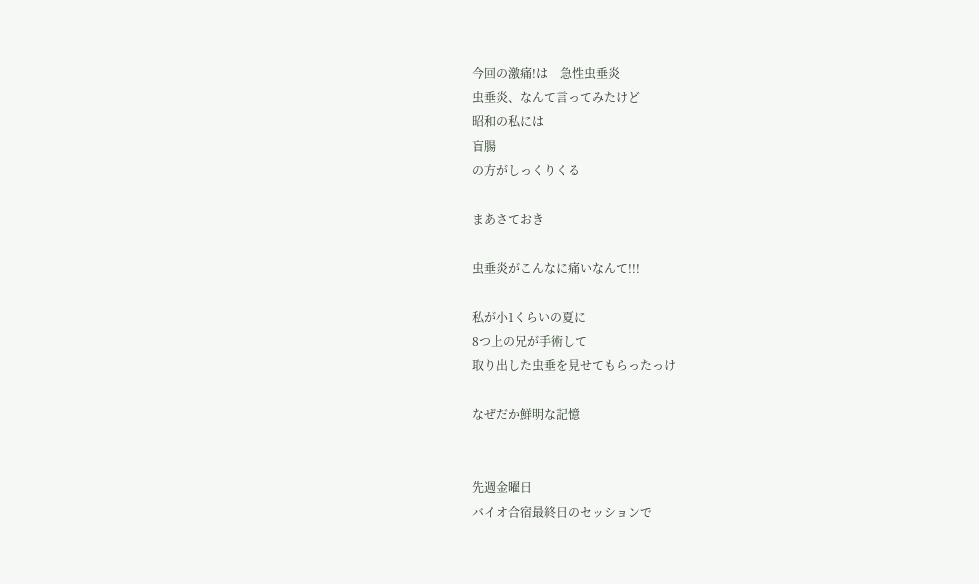今回の激痛!は    急性虫垂炎
虫垂炎、なんて言ってみたけど
昭和の私には
盲腸
の方がしっくりくる

まあさておき

虫垂炎がこんなに痛いなんて!!!

私が小1くらいの夏に
8つ上の兄が手術して
取り出した虫垂を見せてもらったっけ

なぜだか鮮明な記憶


先週金曜日
バイオ合宿最終日のセッションで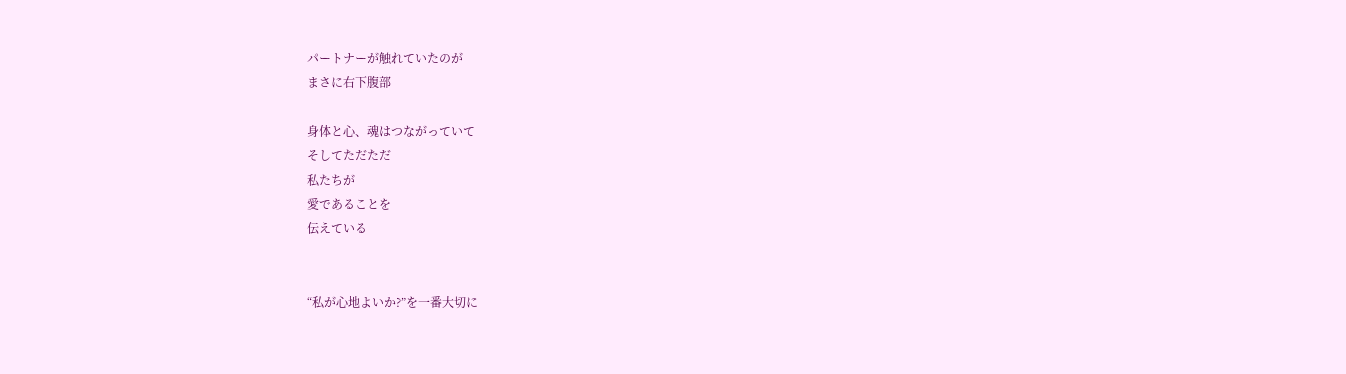パートナーが触れていたのが
まさに右下腹部

身体と心、魂はつながっていて
そしてただただ
私たちが
愛であることを
伝えている


“私が心地よいか?”を一番大切に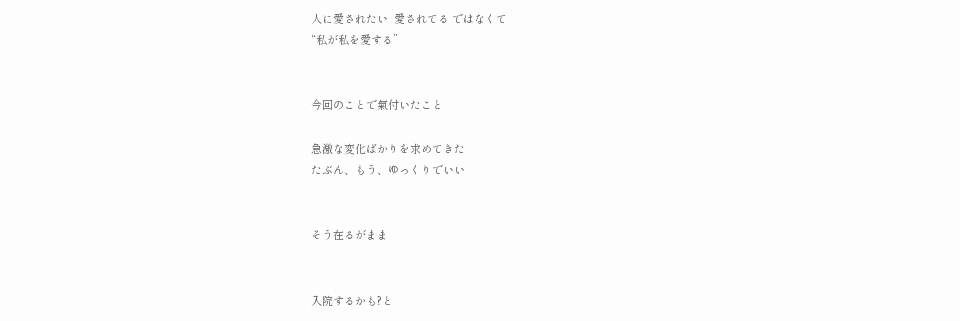人に愛されたい  愛されてる ではなくて
“私が私を愛する”


今回のことで氣付いたこと

急激な変化ばかりを求めてきた
たぶん、もう、ゆっくりでいい


そう在るがまま


入院するかも?と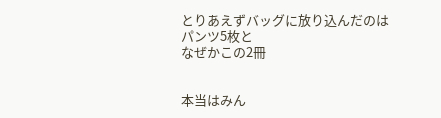とりあえずバッグに放り込んだのは
パンツ5枚と
なぜかこの2冊


本当はみん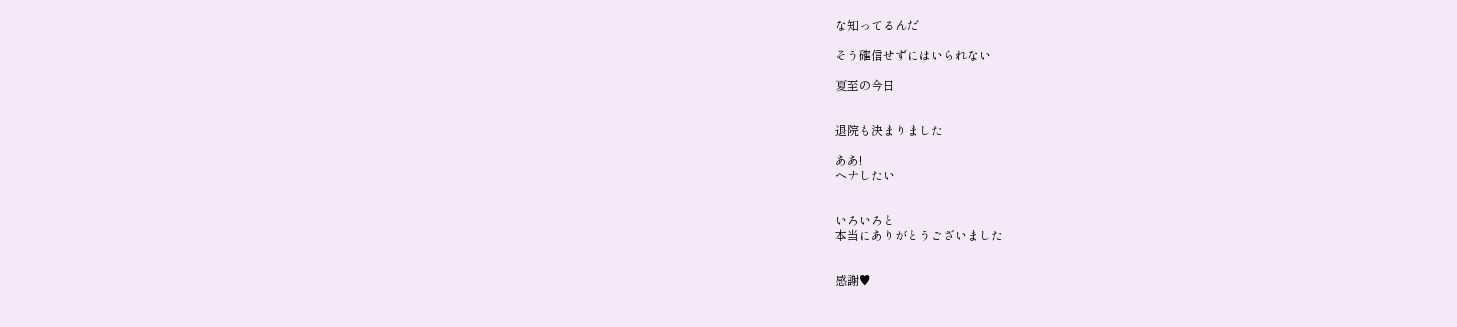な知ってるんだ

そう確信せずにはいられない

夏至の今日


退院も決まりました

ああ!
ヘナしたい


いろいろと
本当にありがとうございました


感謝♥